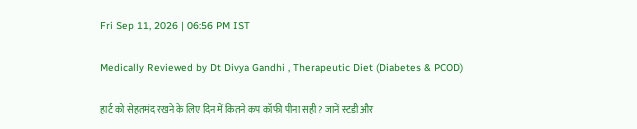Fri Sep 11, 2026 | 06:56 PM IST

Medically Reviewed by Dt Divya Gandhi , Therapeutic Diet (Diabetes & PCOD)

हार्ट को सेहतमंद रखने के लिए दिन में कितने कप कॉफी पीना सही? जानें स्टडी और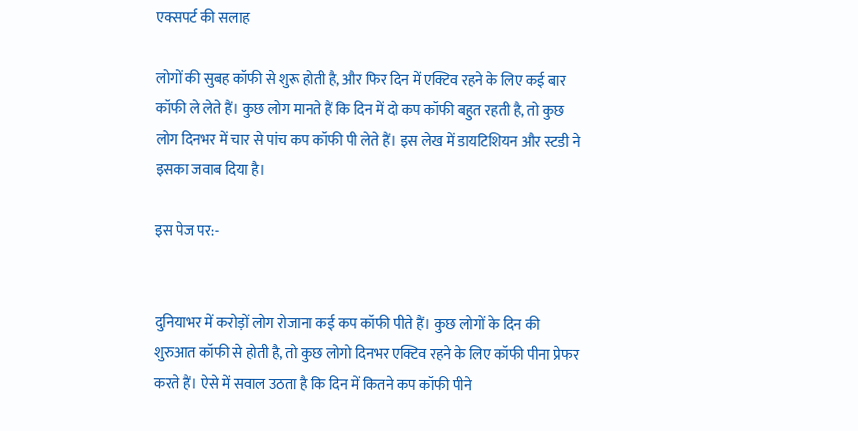एक्सपर्ट की सलाह

लोगों की सुबह कॉफी से शुरू होती है, और फिर दिन में एक्टिव रहने के लिए कई बार कॉफी ले लेते हैं। कुछ लोग मानते हैं कि दिन में दो कप कॉफी बहुत रहती है, तो कुछ लोग दिनभर में चार से पांच कप कॉफी पी लेते हैं। इस लेख में डायटिशियन और स्टडी ने इसका जवाब दिया है।

इस पेज पर:-


दुनियाभर में करोड़ों लोग रोजाना कई कप कॉफी पीते हैं। कुछ लोगों के दिन की शुरुआत कॉफी से होती है, तो कुछ लोगो दिनभर एक्टिव रहने के लिए कॉफी पीना प्रेफर करते हैं। ऐसे में सवाल उठता है कि दिन में कितने कप कॉफी पीने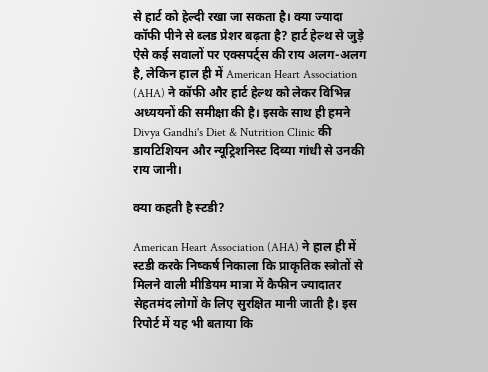से हार्ट को हेल्दी रखा जा सकता है। क्या ज्यादा कॉफी पीने से ब्लड प्रेशर बढ़ता है? हार्ट हेल्थ से जुड़े ऐसे कई सवालों पर एक्सपर्ट्स की राय अलग-अलग है, लेकिन हाल ही में American Heart Association (AHA) ने कॉफी और हार्ट हेल्थ को लेकर विभिन्न अध्ययनों की समीक्षा की है। इसके साथ ही हमने Divya Gandhi's Diet & Nutrition Clinic की डायटिशियन और न्यूट्रिशनिस्ट दिव्या गांधी से उनकी राय जानी।

क्या कहती है स्टडी?

American Heart Association (AHA) ने हाल ही में स्टडी करके निष्कर्ष निकाला कि प्राकृतिक स्त्रोतों से मिलने वाली मीडियम मात्रा में कैफीन ज्यादातर सेहतमंद लोगों के लिए सुरक्षित मानी जाती है। इस रिपोर्ट में यह भी बताया कि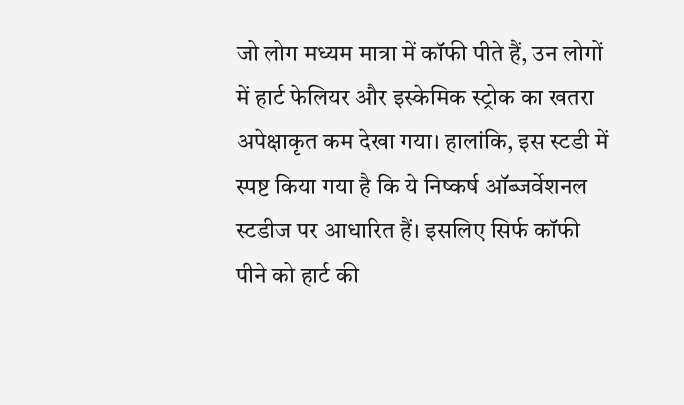जो लोग मध्यम मात्रा में कॉफी पीते हैं, उन लोगों में हार्ट फेलियर और इस्केमिक स्ट्रोक का खतरा अपेक्षाकृत कम देखा गया। हालांकि, इस स्टडी में स्पष्ट किया गया है कि ये निष्कर्ष ऑब्जर्वेशनल स्टडीज पर आधारित हैं। इसलिए सिर्फ कॉफी पीने को हार्ट की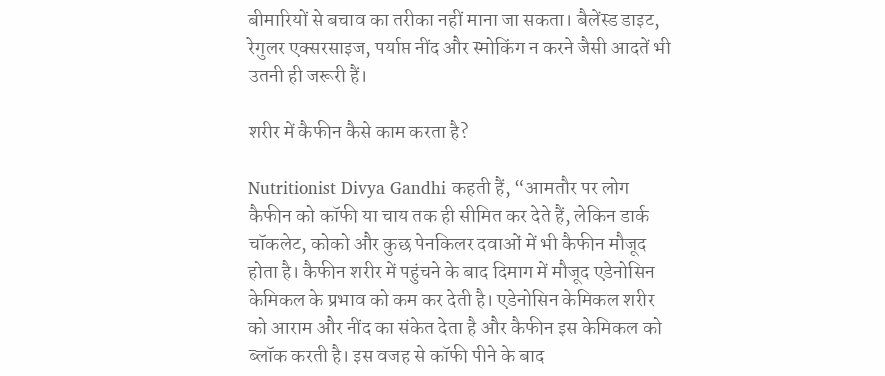बीमारियों से बचाव का तरीका नहीं माना जा सकता। बैलेंस्ड डाइट, रेगुलर एक्सरसाइज, पर्याप्त नींद और स्मोकिंग न करने जैसी आदतें भी उतनी ही जरूरी हैं।

शरीर में कैफीन कैसे काम करता है?

Nutritionist Divya Gandhi कहती हैं, “आमतौर पर लोग कैफीन को कॉफी या चाय तक ही सीमित कर देते हैं, लेकिन डार्क चॉकलेट, कोको और कुछ पेनकिलर दवाओं में भी कैफीन मौजूद होता है। कैफीन शरीर में पहुंचने के बाद दिमाग में मौजूद एडेनोसिन केमिकल के प्रभाव को कम कर देती है। एडेनोसिन केमिकल शरीर को आराम और नींद का संकेत देता है और कैफीन इस केमिकल को ब्लॉक करती है। इस वजह से कॉफी पीने के बाद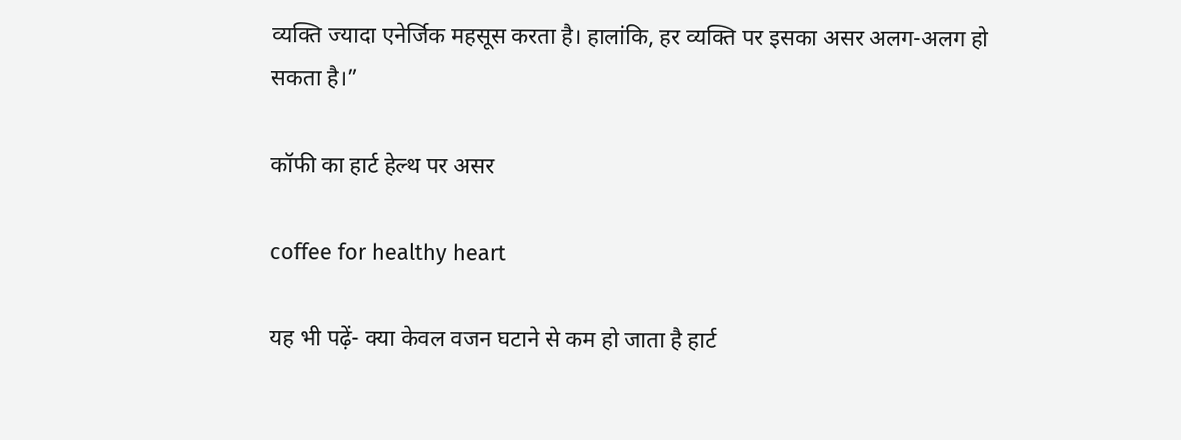व्यक्ति ज्यादा एनेर्जिक महसूस करता है। हालांकि, हर व्यक्ति पर इसका असर अलग-अलग हो सकता है।”

कॉफी का हार्ट हेल्थ पर असर

coffee for healthy heart

यह भी पढ़ें- क्‍या केवल वजन घटाने से कम हो जाता है हार्ट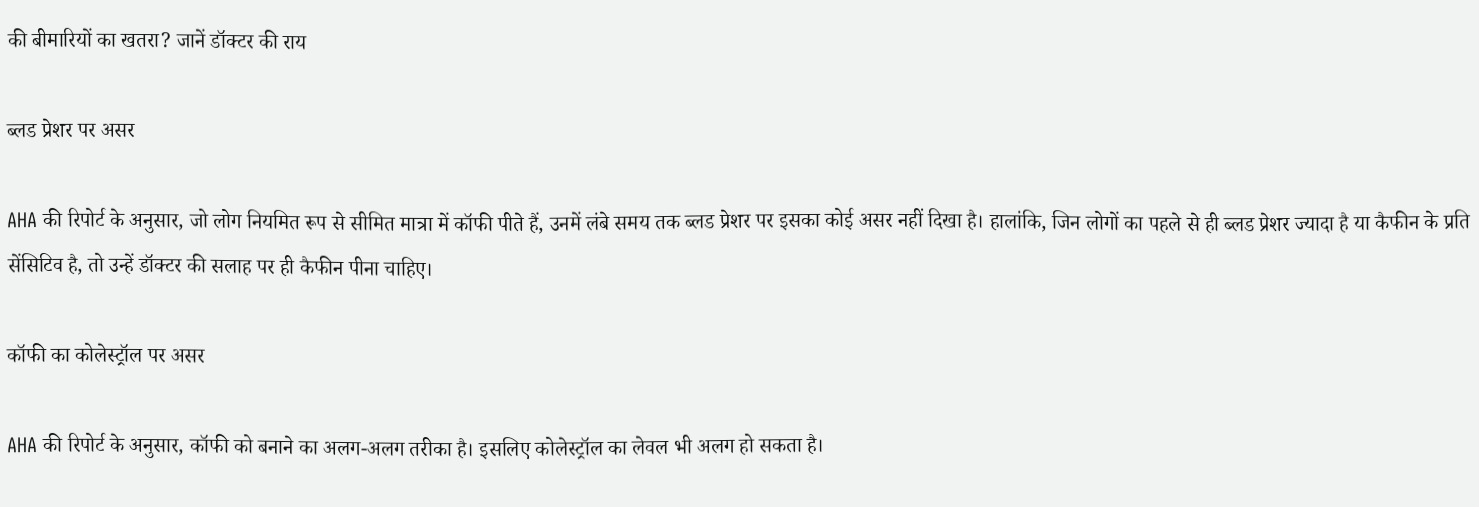की बीमारियों का खतरा? जानें डॉक्‍टर की राय

ब्लड प्रेशर पर असर

AHA की रिपोर्ट के अनुसार, जो लोग नियमित रूप से सीमित मात्रा में कॉफी पीते हैं, उनमें लंबे समय तक ब्लड प्रेशर पर इसका कोई असर नहीं दिखा है। हालांकि, जिन लोगों का पहले से ही ब्लड प्रेशर ज्यादा है या कैफीन के प्रति सेंसिटिव है, तो उन्हें डॉक्टर की सलाह पर ही कैफीन पीना चाहिए।

कॉफी का कोलेस्ट्रॉल पर असर

AHA की रिपोर्ट के अनुसार, कॉफी को बनाने का अलग-अलग तरीका है। इसलिए कोलेस्ट्रॉल का लेवल भी अलग हो सकता है।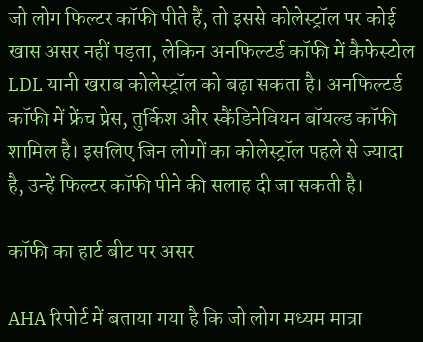जो लोग फिल्टर कॉफी पीते हैं, तो इससे कोलेस्ट्रॉल पर कोई खास असर नहीं पड़ता, लेकिन अनफिल्टर्ड कॉफी में कैफेस्टोल LDL यानी खराब कोलेस्ट्रॉल को बढ़ा सकता है। अनफिल्टर्ड कॉफी में फ्रेंच प्रेस, तुर्किश और स्कैंडिनेवियन बॉयल्ड कॉफी शामिल है। इसलिए जिन लोगों का कोलेस्ट्रॉल पहले से ज्यादा है, उन्हें फिल्टर कॉफी पीने की सलाह दी जा सकती है।

कॉफी का हार्ट बीट पर असर

AHA रिपोर्ट में बताया गया है कि जो लोग मध्यम मात्रा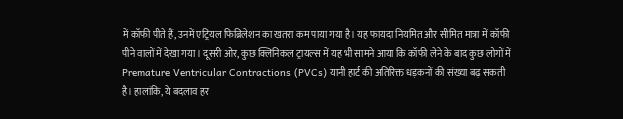में कॉफी पीते हैं, उनमें एट्रियल फिब्रिलेशन का खतरा कम पाया गया है। यह फायदा नियमित और सीमित मात्रा में कॉफी पीने वालों में देखा गया। दूसरी ओर, कुछ क्लिनिकल ट्रायल्स में यह भी सामने आया कि कॉफी लेने के बाद कुछ लोगों में Premature Ventricular Contractions (PVCs) यानी हार्ट की अतिरिक्त धड़कनों की संख्या बढ़ सकती है। हालांकि, ये बदलाव हर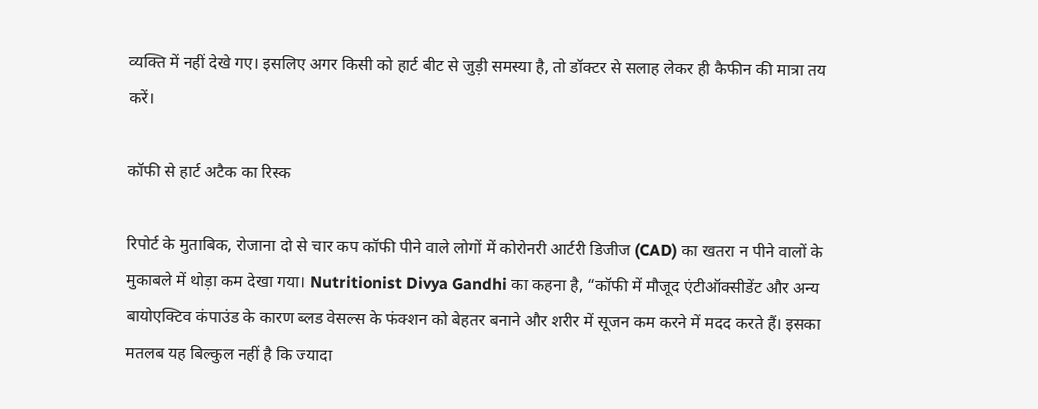व्यक्ति में नहीं देखे गए। इसलिए अगर किसी को हार्ट बीट से जुड़ी समस्या है, तो डॉक्टर से सलाह लेकर ही कैफीन की मात्रा तय करें।

कॉफी से हार्ट अटैक का रिस्क

रिपोर्ट के मुताबिक, रोजाना दो से चार कप कॉफी पीने वाले लोगों में कोरोनरी आर्टरी डिजीज (CAD) का खतरा न पीने वालों के मुकाबले में थोड़ा कम देखा गया। Nutritionist Divya Gandhi का कहना है, “कॉफी में मौजूद एंटीऑक्सीडेंट और अन्य बायोएक्टिव कंपाउंड के कारण ब्लड वेसल्स के फंक्शन को बेहतर बनाने और शरीर में सूजन कम करने में मदद करते हैं। इसका मतलब यह बिल्कुल नहीं है कि ज्यादा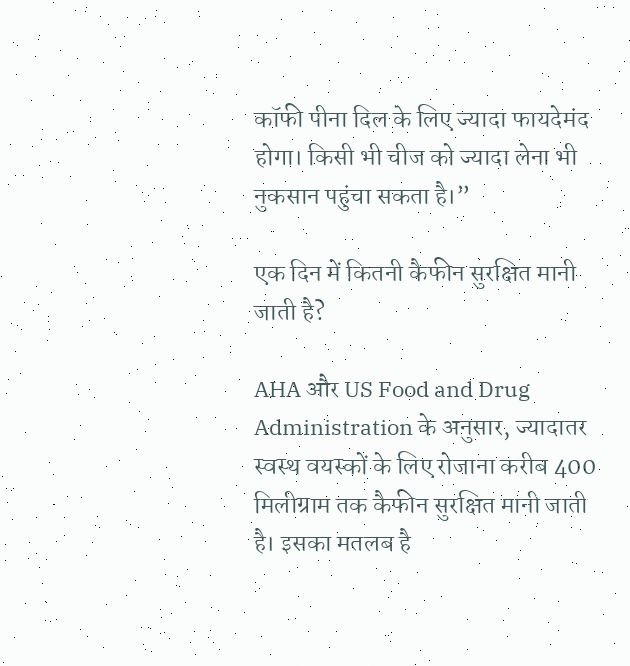कॉफी पीना दिल के लिए ज्यादा फायदेमंद होगा। किसी भी चीज को ज्यादा लेना भी नुकसान पहुंचा सकता है।”

एक दिन में कितनी कैफीन सुरक्षित मानी जाती है?

AHA और US Food and Drug Administration के अनुसार, ज्यादातर स्वस्थ वयस्कों के लिए रोजाना करीब 400 मिलीग्राम तक कैफीन सुरक्षित मानी जाती है। इसका मतलब है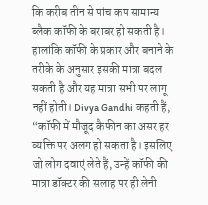कि करीब तीन से पांच कप सामान्य ब्लैक कॉफी के बराबर हो सकती है। हालांकि कॉफी के प्रकार और बनाने के तरीके के अनुसार इसकी मात्रा बदल सकती है और यह मात्रा सभी पर लागू नहीं होती। Divya Gandhi कहती हैं, “कॉफी में मौजूद कैफीन का असर हर व्यक्ति पर अलग हो सकता है। इसलिए जो लोग दवाएं लेते हैं, उन्हें कॉफी की मात्रा डॉक्टर की सलाह पर ही लेनी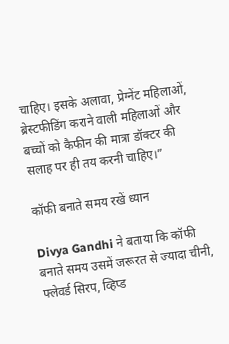चाहिए। इसके अलावा, प्रेग्नेंट महिलाओं, ब्रेस्टफीडिंग कराने वाली महिलाओं और बच्चों को कैफीन की मात्रा डॉक्टर की सलाह पर ही तय करनी चाहिए।”

कॉफी बनाते समय रखें ध्यान

Divya Gandhi ने बताया कि कॉफी बनाते समय उसमें जरूरत से ज्यादा चीनी, फ्लेवर्ड सिरप, व्हिप्ड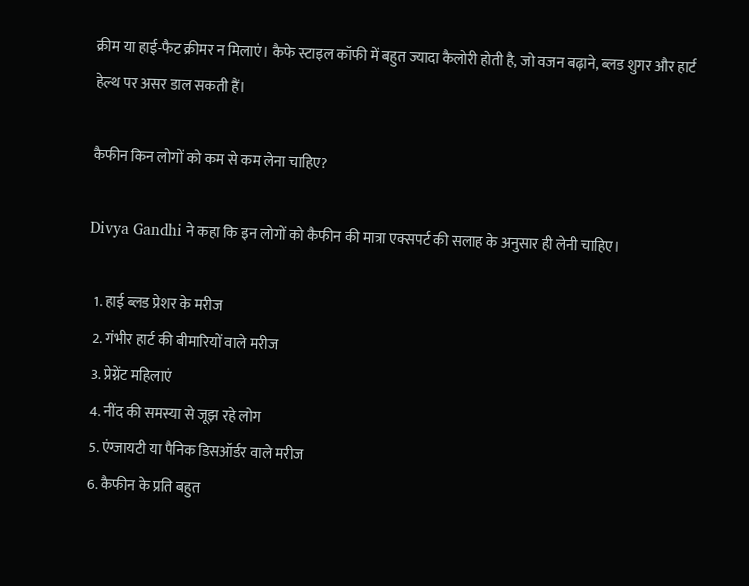क्रीम या हाई-फैट क्रीमर न मिलाएं। कैफे स्टाइल कॉफी में बहुत ज्यादा कैलोरी होती है, जो वजन बढ़ाने, ब्लड शुगर और हार्ट हेल्थ पर असर डाल सकती हैं।

कैफीन किन लोगों को कम से कम लेना चाहिए?

Divya Gandhi ने कहा कि इन लोगों को कैफीन की मात्रा एक्सपर्ट की सलाह के अनुसार ही लेनी चाहिए।

  1. हाई ब्लड प्रेशर के मरीज
  2. गंभीर हार्ट की बीमारियों वाले मरीज
  3. प्रेग्नेंट महिलाएं
  4. नींद की समस्या से जूझ रहे लोग
  5. एंग्जायटी या पैनिक डिसऑर्डर वाले मरीज
  6. कैफीन के प्रति बहुत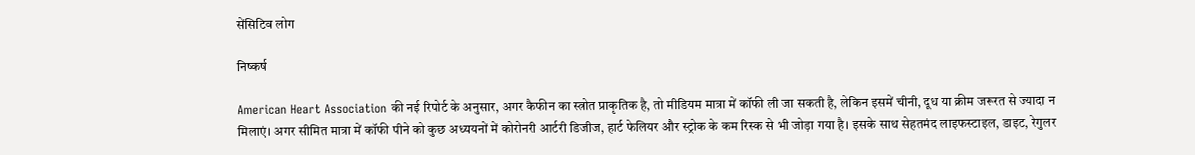सेंसिटिव लोग

निष्कर्ष

American Heart Association की नई रिपोर्ट के अनुसार, अगर कैफीन का स्त्रोत प्राकृतिक है, तो मीडियम मात्रा में कॉफी ली जा सकती है, लेकिन इसमें चीनी, दूध या क्रीम जरूरत से ज्यादा न मिलाएं। अगर सीमित मात्रा में कॉफी पीने को कुछ अध्ययनों में कोरोनरी आर्टरी डिजीज, हार्ट फेलियर और स्ट्रोक के कम रिस्क से भी जोड़ा गया है। इसके साथ सेहतमंद लाइफस्टाइल, डाइट, रेगुलर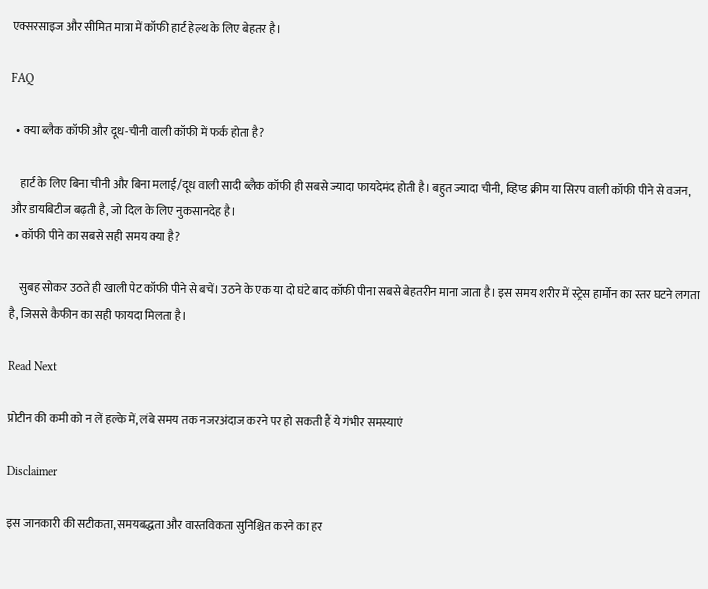एक्सरसाइज और सीमित मात्रा में कॉफी हार्ट हेल्थ के लिए बेहतर है।

FAQ

  • क्या ब्लैक कॉफी और दूध-चीनी वाली कॉफी में फर्क होता है?

    हार्ट के लिए बिना चीनी और बिना मलाई/दूध वाली सादी ब्लैक कॉफी ही सबसे ज्यादा फायदेमंद होती है। बहुत ज्यादा चीनी, व्हिप्ड क्रीम या सिरप वाली कॉफी पीने से वजन, और डायबिटीज बढ़ती है, जो दिल के लिए नुकसानदेह है।
  • कॉफी पीने का सबसे सही समय क्या है?

    सुबह सोकर उठते ही खाली पेट कॉफी पीने से बचें। उठने के एक या दो घंटे बाद कॉफी पीना सबसे बेहतरीन माना जाता है। इस समय शरीर में स्ट्रेस हार्मोन का स्तर घटने लगता है, जिससे कैफीन का सही फायदा मिलता है।

Read Next

प्रोटीन की कमी को न लें हल्के में, लंबे समय तक नजरअंदाज करने पर हो सकती हैं ये गंभीर समस्याएं

Disclaimer

इस जानकारी की सटीकता, समयबद्धता और वास्तविकता सुनिश्चित करने का हर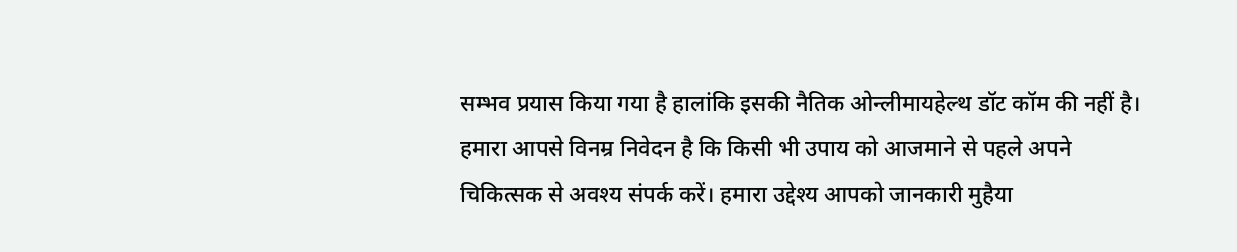सम्भव प्रयास किया गया है हालांकि इसकी नैतिक ओन्लीमायहेल्थ डॉट कॉम की नहीं है। हमारा आपसे विनम्र निवेदन है कि किसी भी उपाय को आजमाने से पहले अपने चिकित्सक से अवश्य संपर्क करें। हमारा उद्देश्य आपको जानकारी मुहैया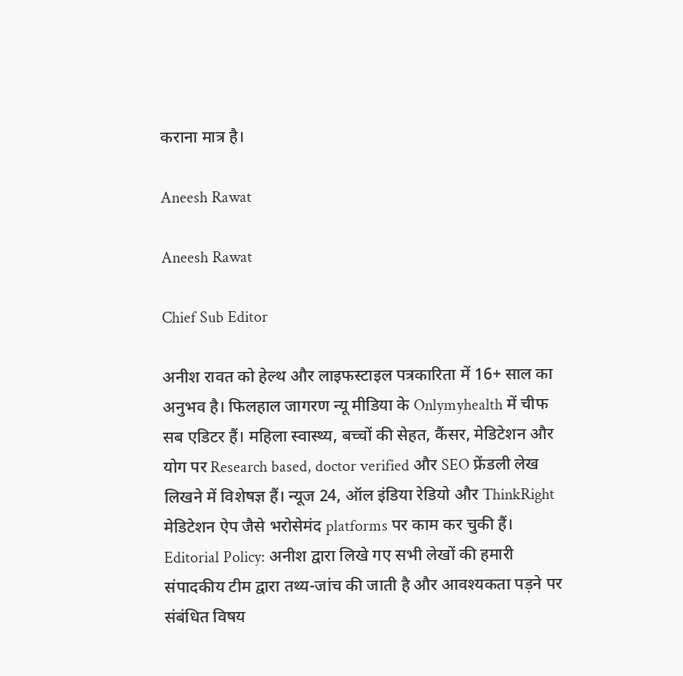कराना मात्र है।

Aneesh Rawat

Aneesh Rawat

Chief Sub Editor

अनीश रावत को हेल्थ और लाइफस्टाइल पत्रकारिता में 16+ साल का अनुभव है। फिलहाल जागरण न्यू मीडिया के Onlymyhealth में चीफ सब एडिटर हैं। महिला स्वास्थ्य, बच्चों की सेहत, कैंसर, मेडिटेशन और योग पर Research based, doctor verified और SEO फ्रेंडली लेख लिखने में विशेषज्ञ हैं। न्यूज 24, ऑल इंडिया रेडियो और ThinkRight मेडिटेशन ऐप जैसे भरोसेमंद platforms पर काम कर चुकी हैं। Editorial Policy: अनीश द्वारा लिखे गए सभी लेखों की हमारी संपादकीय टीम द्वारा तथ्य-जांच की जाती है और आवश्यकता पड़ने पर संबंधित विषय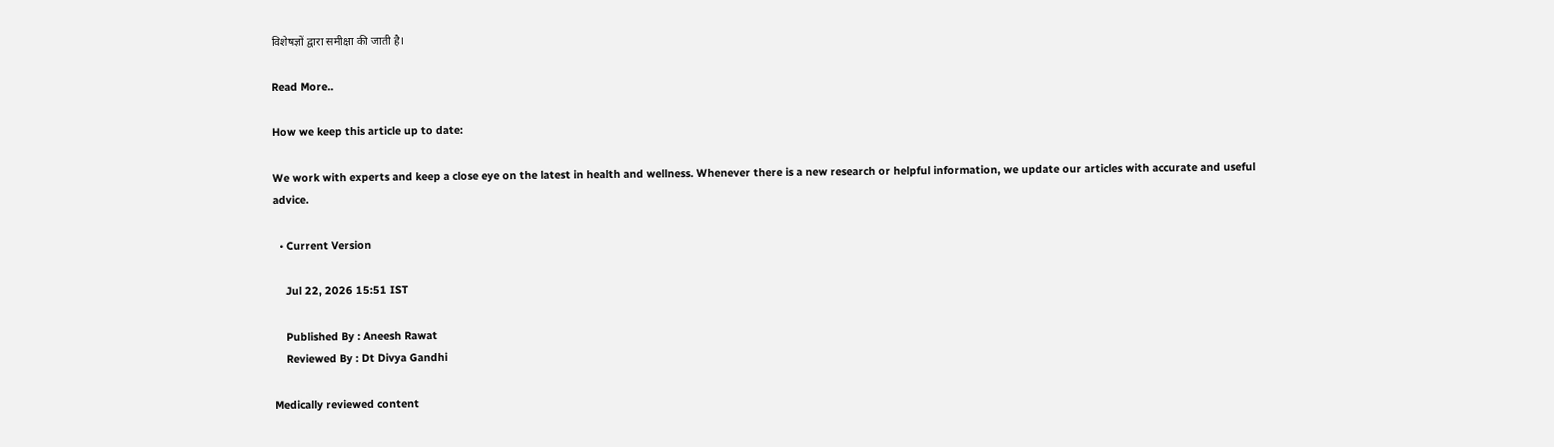विशेषज्ञों द्वारा समीक्षा की जाती है।

Read More..

How we keep this article up to date:

We work with experts and keep a close eye on the latest in health and wellness. Whenever there is a new research or helpful information, we update our articles with accurate and useful advice.

  • Current Version

    Jul 22, 2026 15:51 IST

    Published By : Aneesh Rawat
    Reviewed By : Dt Divya Gandhi

Medically reviewed content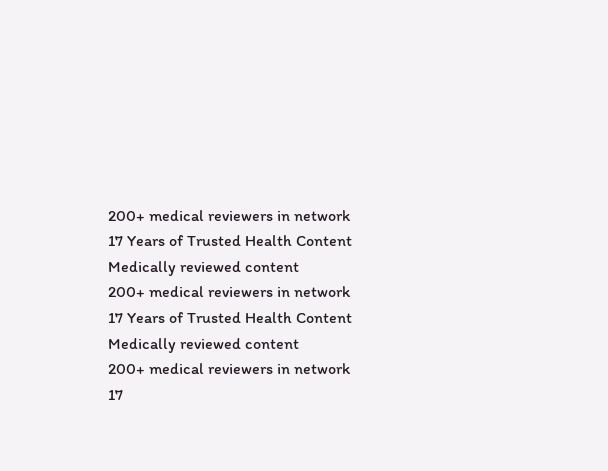200+ medical reviewers in network
17 Years of Trusted Health Content
Medically reviewed content
200+ medical reviewers in network
17 Years of Trusted Health Content
Medically reviewed content
200+ medical reviewers in network
17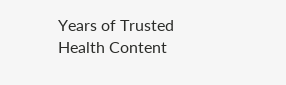Years of Trusted Health Content